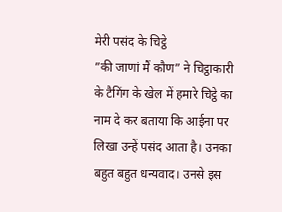मेरी पसंद के चिट्ठे
”की जाणां मैं कौण” ने चिट्ठाकारी के टैगिंग के खेल में हमारे चिट्ठे का नाम दे कर बताया कि आईना पर लिखा उन्हें पसंद आता है। उनका बहुत बहुत धन्यवाद। उनसे इस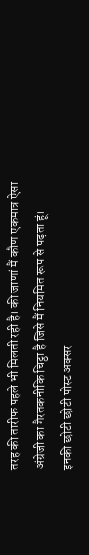तरह की तारीफ पहले भी मिलती रही है। की जाणां मैं कौण एकमात्र ऐसा अंग्रेजी का गैरतकनीकि चिट्ठा है जिसे मैं नियमित रूप से पढ़ता हूं।
इनकी छोटी छोटी पोस्ट अक्सर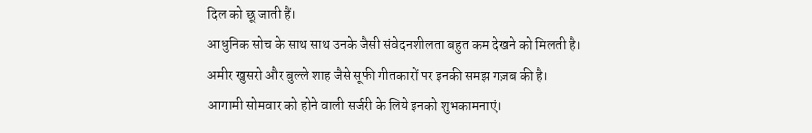दिल को छू जाती हैं।
आधुनिक सोच के साथ साथ उनके जैसी संवेदनशीलता बहुत कम देखने को मिलती है।
अमीर खुसरो और बुल्ले शाह जैसे सूफी गीतकारों पर इनकी समझ गज़ब की है।
आगामी सोमवार को होने वाली सर्जरी के लिये इनको शुभकामनाएं।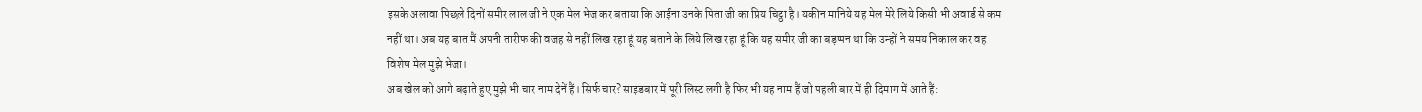इसके अलावा पिछले दिनों समीर लाल जी ने एक मेल भेज कर बताया कि आईना उनके पिता जी का प्रिय चिट्ठा है। यकीन मानिये यह मेल मेरे लिये किसी भी अवार्ड से कम नहीं था। अब यह बात मैं अपनी तारीफ की वजह से नहीं लिख रहा हूं यह बताने के लिये लिख रहा हूं कि यह समीर जी का बड़प्पन था कि उन्हों ने समय निकाल कर वह विशेष मेल मुझे भेजा।
अब खेल को आगे बढ़ाते हुए मुझे भी चार नाम देनें हैं। सिर्फ चार? साइडबार में पूरी लिस्ट लगी है फिर भी यह नाम हैं जो पहली बार में ही दिमाग में आते हैं: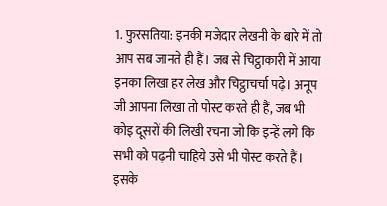1. फुरसतिया: इनकी मजेदार लेखनी के बारे में तो आप सब जानते ही हैं। जब से चिट्ठाकारी में आया इनका लिखा हर लेख और चिट्ठाचर्चा पढ़े। अनूप जी आपना लिखा तो पोस्ट करते ही हैं, जब भी कोइ दूसरों की लिखी रचना जो कि इन्हें लगे कि सभी को पढ़नी चाहिये उसे भी पोस्ट करते हैं। इसके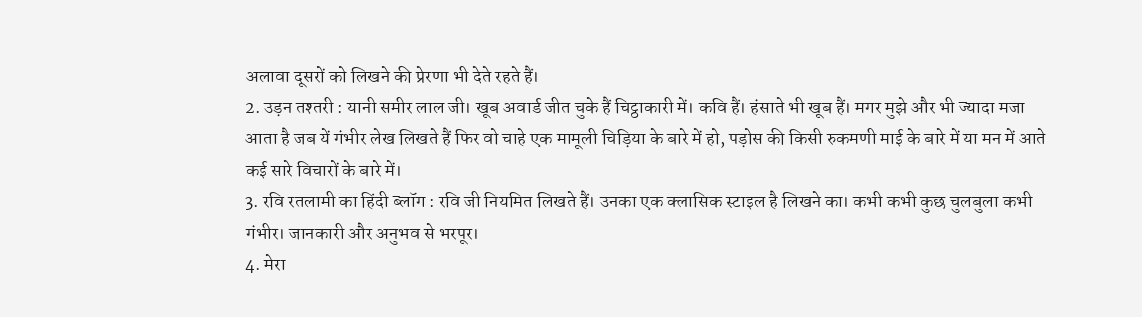अलावा दूसरों को लिखने की प्रेरणा भी देते रहते हैं।
2. उड़न तश्तरी : यानी समीर लाल जी। खूब अवार्ड जीत चुके हैं चिट्ठाकारी में। कवि हैं। हंसाते भी खूब हैं। मगर मुझे और भी ज्यादा मजा आता है जब यें गंभीर लेख लिखते हैं फिर वो चाहे एक मामूली चिड़िया के बारे में हो, पड़ोस की किसी रुकमणी माई के बारे में या मन में आते कई सारे विचारों के बारे में।
3. रवि रतलामी का हिंदी ब्लॉग : रवि जी नियमित लिखते हैं। उनका एक क्लासिक स्टाइल है लिखने का। कभी कभी कुछ चुलबुला कभी गंभीर। जानकारी और अनुभव से भरपूर।
4. मेरा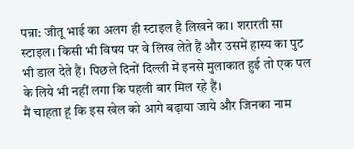पन्ना: जीतू भाई का अलग ही स्टाइल है लिखने का। शरारती सा स्टाइल। किसी भी विषय पर वे लिख लेते हैं और उसमें हास्य का पुट भी डाल देते हैं। पिछले दिनों दिल्ली में इनसे मुलाकात हुई तो एक पल के लिये भी नहीं लगा कि पहली बार मिल रहे हैं।
मैं चाहता हूं कि इस खेल को आगे बढ़ाया जाये और जिनका नाम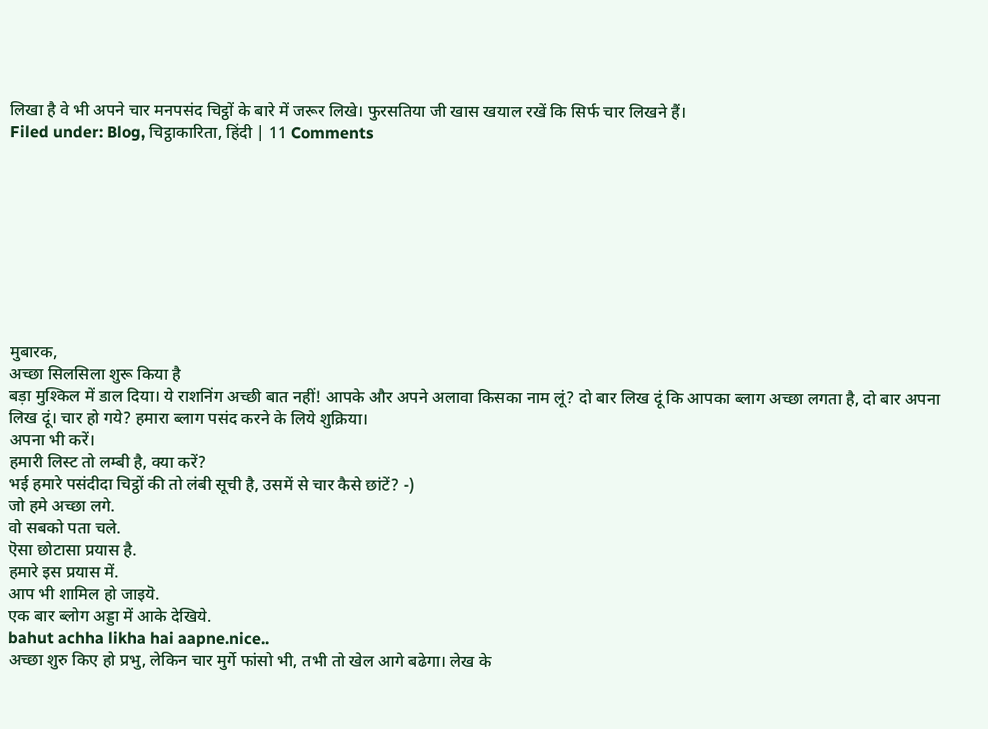लिखा है वे भी अपने चार मनपसंद चिट्ठों के बारे में जरूर लिखे। फुरसतिया जी खास खयाल रखें कि सिर्फ चार लिखने हैं।
Filed under: Blog, चिट्ठाकारिता, हिंदी | 11 Comments









मुबारक,
अच्छा सिलसिला शुरू किया है
बड़ा मुश्किल में डाल दिया। ये राशनिंग अच्छी बात नहीं! आपके और अपने अलावा किसका नाम लूं? दो बार लिख दूं कि आपका ब्लाग अच्छा लगता है, दो बार अपना लिख दूं। चार हो गये? हमारा ब्लाग पसंद करने के लिये शुक्रिया।
अपना भी करें।
हमारी लिस्ट तो लम्बी है, क्या करें?
भई हमारे पसंदीदा चिट्ठों की तो लंबी सूची है, उसमें से चार कैसे छांटें? -)
जो हमे अच्छा लगे.
वो सबको पता चले.
ऎसा छोटासा प्रयास है.
हमारे इस प्रयास में.
आप भी शामिल हो जाइयॆ.
एक बार ब्लोग अड्डा में आके देखिये.
bahut achha likha hai aapne.nice..
अच्छा शुरु किए हो प्रभु, लेकिन चार मुर्गे फांसो भी, तभी तो खेल आगे बढेगा। लेख के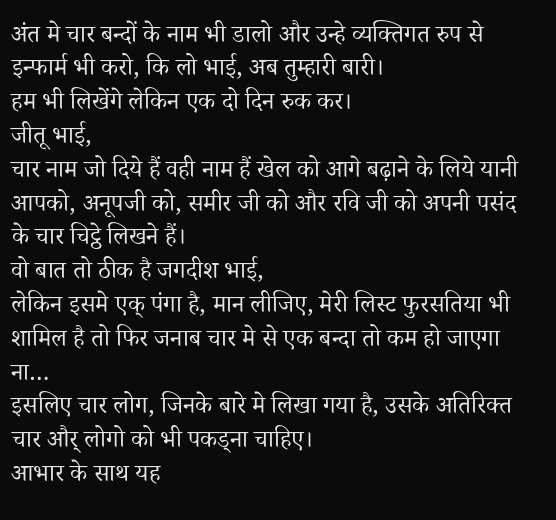अंत मे चार बन्दों के नाम भी डालो और उन्हे व्यक्तिगत रुप से इन्फार्म भी करो, कि लो भाई, अब तुम्हारी बारी।
हम भी लिखेंगे लेकिन एक दो दिन रुक कर।
जीतू भाई,
चार नाम जो दिये हैं वही नाम हैं खेल को आगे बढ़ाने के लिये यानी आपको, अनूपजी को, समीर जी को और रवि जी को अपनी पसंद के चार चिट्ठे लिखने हैं।
वो बात तो ठीक है जगदीश भाई,
लेकिन इसमे एक् पंगा है, मान लीजिए, मेरी लिस्ट फुरसतिया भी शामिल है तो फिर जनाब चार मे से एक बन्दा तो कम हो जाएगा ना…
इसलिए चार लोग, जिनके बारे मे लिखा गया है, उसके अतिरिक्त चार और् लोगो को भी पकड्ना चाहिए।
आभार के साथ यह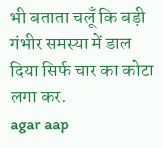भी बताता चलूँ कि बड़ी गंभीर समस्या में डाल दिया सिर्फ चार का कोटा लगा कर.
agar aap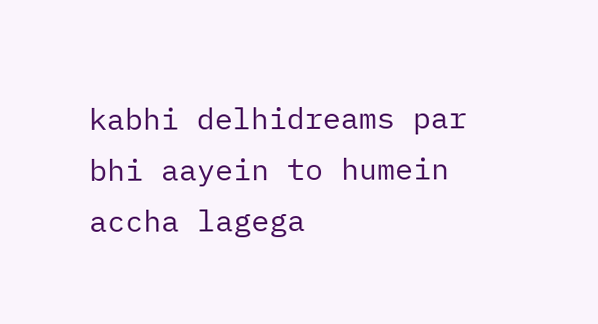kabhi delhidreams par bhi aayein to humein accha lagega